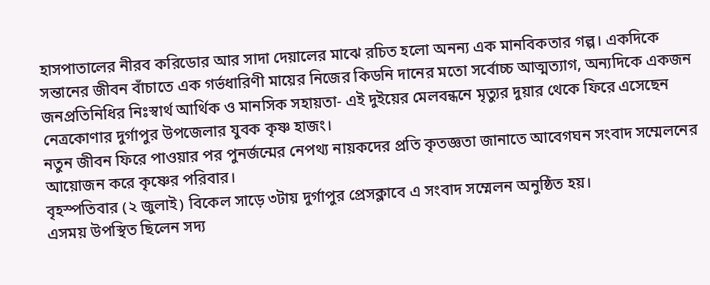হাসপাতালের নীরব করিডোর আর সাদা দেয়ালের মাঝে রচিত হলো অনন্য এক মানবিকতার গল্প। একদিকে সন্তানের জীবন বাঁচাতে এক গর্ভধারিণী মায়ের নিজের কিডনি দানের মতো সর্বোচ্চ আত্মত্যাগ, অন্যদিকে একজন জনপ্রতিনিধির নিঃস্বার্থ আর্থিক ও মানসিক সহায়তা- এই দুইয়ের মেলবন্ধনে মৃত্যুর দুয়ার থেকে ফিরে এসেছেন নেত্রকোণার দুর্গাপুর উপজেলার যুবক কৃষ্ণ হাজং।
নতুন জীবন ফিরে পাওয়ার পর পুনর্জন্মের নেপথ্য নায়কদের প্রতি কৃতজ্ঞতা জানাতে আবেগঘন সংবাদ সম্মেলনের আয়োজন করে কৃষ্ণের পরিবার।
বৃহস্পতিবার (২ জুলাই) বিকেল সাড়ে ৩টায় দুর্গাপুর প্রেসক্লাবে এ সংবাদ সম্মেলন অনুষ্ঠিত হয়।
এসময় উপস্থিত ছিলেন সদ্য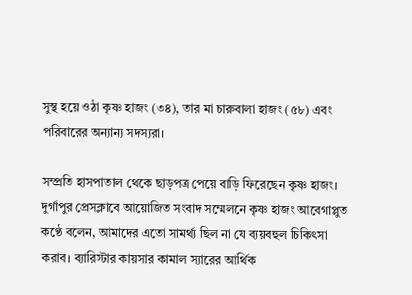সুস্থ হয়ে ওঠা কৃষ্ণ হাজং (৩৪), তার মা চারুবালা হাজং (৫৮) এবং পরিবারের অন্যান্য সদস্যরা।

সম্প্রতি হাসপাতাল থেকে ছাড়পত্র পেয়ে বাড়ি ফিরেছেন কৃষ্ণ হাজং।
দুর্গাপুর প্রেসক্লাবে আয়োজিত সংবাদ সম্মেলনে কৃষ্ণ হাজং আবেগাপ্লুত কণ্ঠে বলেন, আমাদের এতো সামর্থ্য ছিল না যে ব্যয়বহুল চিকিৎসা করাব। ব্যারিস্টার কায়সার কামাল স্যারের আর্থিক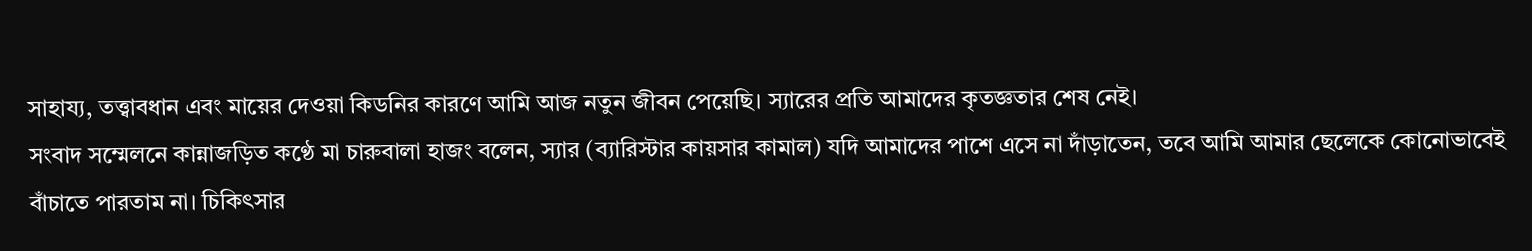সাহায্য, তত্ত্বাবধান এবং মায়ের দেওয়া কিডনির কারণে আমি আজ নতুন জীবন পেয়েছি। স্যারের প্রতি আমাদের কৃতজ্ঞতার শেষ নেই।
সংবাদ সম্মেলনে কান্নাজড়িত কণ্ঠে মা চারুবালা হাজং বলেন, স্যার (ব্যারিস্টার কায়সার কামাল) যদি আমাদের পাশে এসে না দাঁড়াতেন, তবে আমি আমার ছেলেকে কোনোভাবেই বাঁচাতে পারতাম না। চিকিৎসার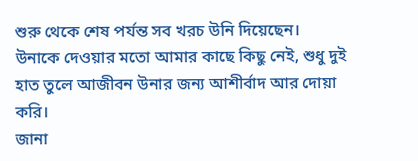শুরু থেকে শেষ পর্যন্ত সব খরচ উনি দিয়েছেন। উনাকে দেওয়ার মতো আমার কাছে কিছু নেই, শুধু দুই হাত তুলে আজীবন উনার জন্য আশীর্বাদ আর দোয়া করি।
জানা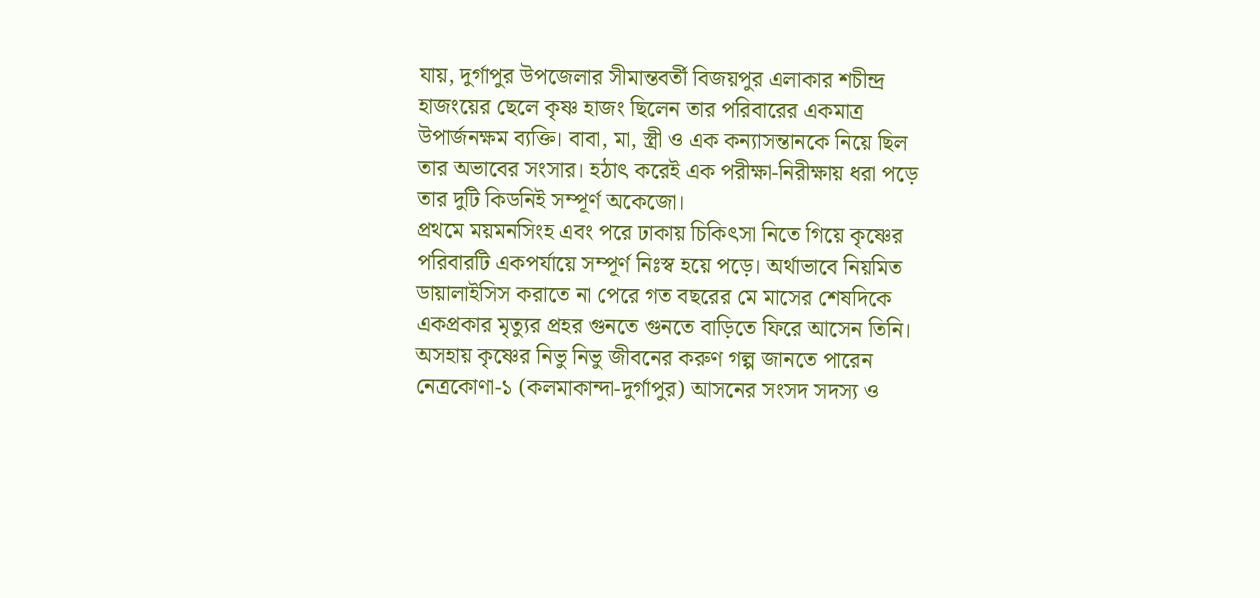যায়, দুর্গাপুর উপজেলার সীমান্তবর্তী বিজয়পুর এলাকার শচীন্দ্র হাজংয়ের ছেলে কৃষ্ণ হাজং ছিলেন তার পরিবারের একমাত্র উপার্জনক্ষম ব্যক্তি। বাবা, মা, স্ত্রী ও এক কন্যাসন্তানকে নিয়ে ছিল তার অভাবের সংসার। হঠাৎ করেই এক পরীক্ষা-নিরীক্ষায় ধরা পড়ে তার দুটি কিডনিই সম্পূর্ণ অকেজো।
প্রথমে ময়মনসিংহ এবং পরে ঢাকায় চিকিৎসা নিতে গিয়ে কৃষ্ণের পরিবারটি একপর্যায়ে সম্পূর্ণ নিঃস্ব হয়ে পড়ে। অর্থাভাবে নিয়মিত ডায়ালাইসিস করাতে না পেরে গত বছরের মে মাসের শেষদিকে একপ্রকার মৃত্যুর প্রহর গুনতে গুনতে বাড়িতে ফিরে আসেন তিনি।
অসহায় কৃষ্ণের নিভু নিভু জীবনের করুণ গল্প জানতে পারেন নেত্রকোণা-১ (কলমাকান্দা-দুর্গাপুর) আসনের সংসদ সদস্য ও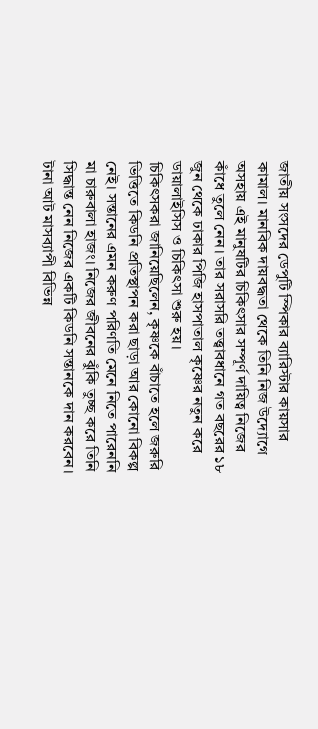জাতীয় সংসদের ডেপুটি স্পিকার ব্যারিস্টার কায়সার কামাল। মানবিক দায়বদ্ধতা থেকে তিনি নিজ উদ্যোগে অসহায় এই মানুষটির চিকিৎসার সম্পূর্ণ দায়িত্ব নিজের কাঁধে তুলে নেন। তার সরাসরি তত্ত্বাবধানে গত বছরের ১৮ জুন থেকে ঢাকার পিজি হাসপাতাল কৃষ্ণের নতুন করে ডায়ালাইসিস ও চিকিৎসা শুরু হয়।
চিকিৎসকরা জানিয়েছিলেন, কৃষ্ণকে বাঁচাতে হলে জরুরি ভিত্তিতে কিডনি প্রতিস্থাপন করা ছাড়া আর কোনো বিকল্প নেই। সন্তানের এমন করুণ পরিণতি মেনে নিতে পারেননি মা চারুবালা হাজং। নিজের জীবনের ঝুঁকি তুচ্ছ করে তিনি সিদ্ধান্ত নেন নিজের একটি কিডনি সন্তানকে দান করবেন।
টানা আট মাসব্যাপী বিভিন্ন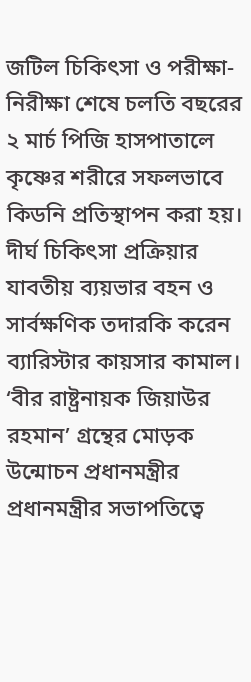জটিল চিকিৎসা ও পরীক্ষা-নিরীক্ষা শেষে চলতি বছরের ২ মার্চ পিজি হাসপাতালে কৃষ্ণের শরীরে সফলভাবে কিডনি প্রতিস্থাপন করা হয়। দীর্ঘ চিকিৎসা প্রক্রিয়ার যাবতীয় ব্যয়ভার বহন ও সার্বক্ষণিক তদারকি করেন ব্যারিস্টার কায়সার কামাল।
‘বীর রাষ্ট্রনায়ক জিয়াউর রহমান’ গ্রন্থের মোড়ক উন্মোচন প্রধানমন্ত্রীর
প্রধানমন্ত্রীর সভাপতিত্বে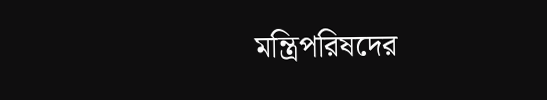মন্ত্রিপরিষদের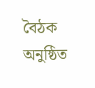বৈঠক অনুষ্ঠিত